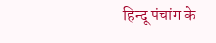हिन्दू पंचांग के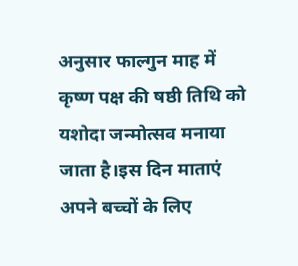अनुसार फाल्गुन माह में कृष्ण पक्ष की षष्ठी तिथि को यशोदा जन्मोत्सव मनाया जाता है।इस दिन माताएं अपने बच्चों के लिए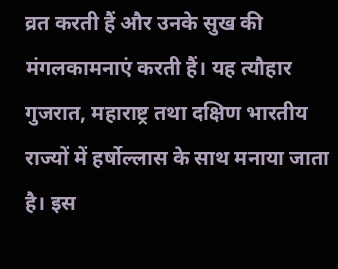व्रत करती हैं और उनके सुख की मंगलकामनाएं करती हैं। यह त्यौहार गुजरात, महाराष्ट्र तथा दक्षिण भारतीय राज्यों में हर्षोल्लास के साथ मनाया जाता है। इस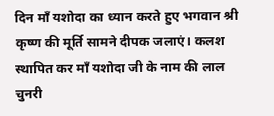दिन माँ यशोदा का ध्यान करते हुए भगवान श्री कृष्ण की मूर्ति सामने दीपक जलाएं। कलश स्थापित कर माँ यशोदा जी के नाम की लाल चुनरी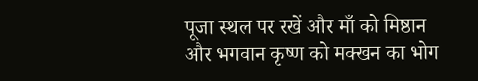पूजा स्थल पर रखें और माँ को मिष्ठान और भगवान कृष्ण को मक्खन का भोग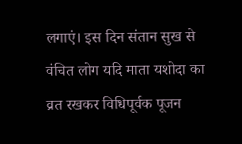लगाएं। इस दिन संतान सुख से वंचित लोग यदि माता यशोदा का व्रत रखकर विधिपूर्वक पूजन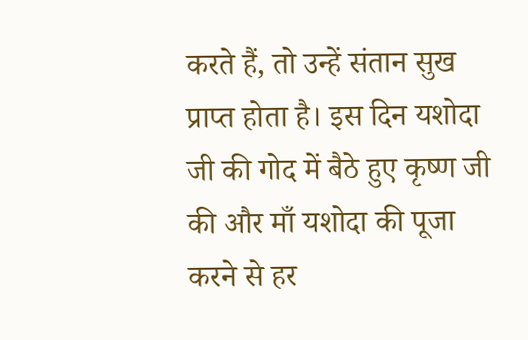करते हैं, तो उन्हें संतान सुख प्राप्त होता है। इस दिन यशोदा जी की गोद में बैठे हुए कृष्ण जी की और माँ यशोदा की पूजा करने से हर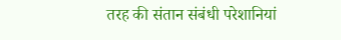तरह की संतान संबंधी परेशानियां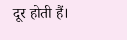दूर होती हैं।